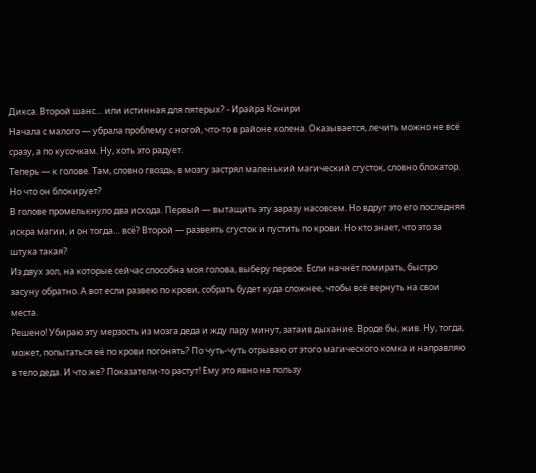Дикса. Второй шанс… или истинная для пятерых? - Ирайра Конири
Начала с малого — убрала проблему с ногой, что-то в районе колена. Оказывается, лечить можно не всё сразу, а по кусочкам. Ну, хоть это радует.
Теперь — к голове. Там, словно гвоздь, в мозгу застрял маленький магический сгусток, словно блокатор. Но что он блокирует?
В голове промелькнуло два исхода. Первый — вытащить эту заразу насовсем. Но вдруг это его последняя искра магии, и он тогда… всё? Второй — развеять сгусток и пустить по крови. Но кто знает, что это за штука такая?
Из двух зол, на которые сейчас способна моя голова, выберу первое. Если начнёт помирать, быстро засуну обратно. А вот если развею по крови, собрать будет куда сложнее, чтобы всё вернуть на свои места.
Решено! Убираю эту мерзость из мозга деда и жду пару минут, затаив дыхание. Вроде бы, жив. Ну, тогда, может, попытаться её по крови погонять? По чуть-чуть отрываю от этого магического комка и направляю в тело деда. И что же? Показатели-то растут! Ему это явно на пользу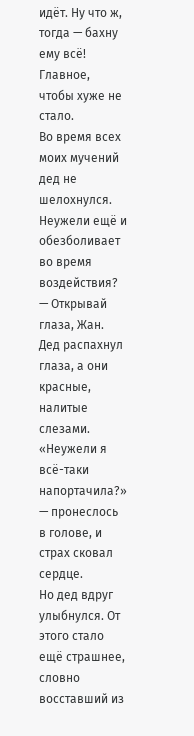идёт. Ну что ж, тогда — бахну ему всё! Главное, чтобы хуже не стало.
Во время всех моих мучений дед не шелохнулся. Неужели ещё и обезболивает во время воздействия?
— Открывай глаза, Жан.
Дед распахнул глаза, а они красные, налитые слезами.
«Неужели я всё-таки напортачила?» — пронеслось в голове, и страх сковал сердце.
Но дед вдруг улыбнулся. От этого стало ещё страшнее, словно восставший из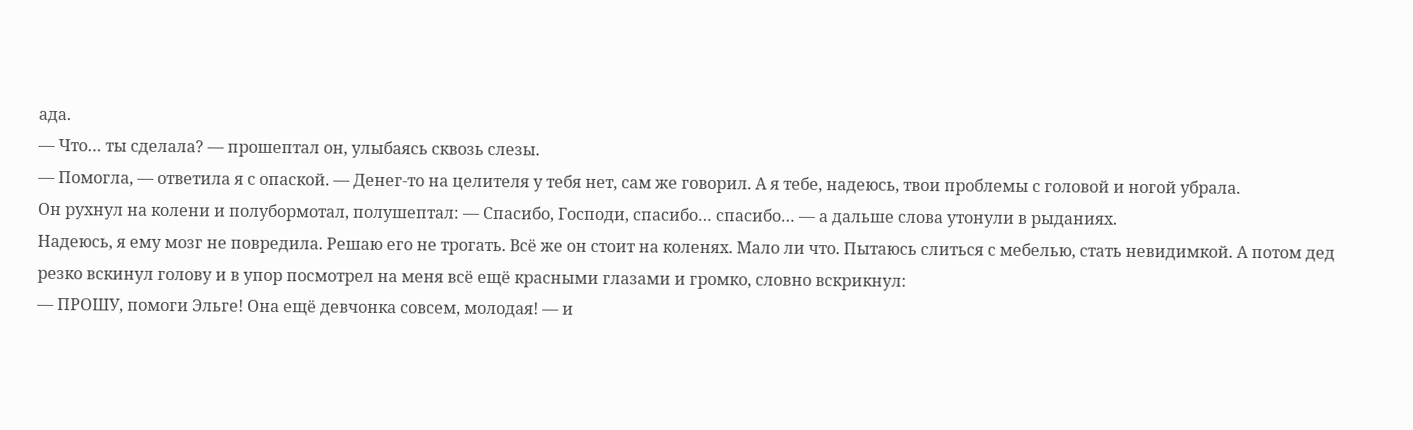ада.
— Что… ты сделала? — прошептал он, улыбаясь сквозь слезы.
— Помогла, — ответила я с опаской. — Денег-то на целителя у тебя нет, сам же говорил. А я тебе, надеюсь, твои проблемы с головой и ногой убрала.
Он рухнул на колени и полубормотал, полушептал: — Спасибо, Господи, спасибо… спасибо… — а дальше слова утонули в рыданиях.
Надеюсь, я ему мозг не повредила. Решаю его не трогать. Всё же он стоит на коленях. Мало ли что. Пытаюсь слиться с мебелью, стать невидимкой. А потом дед резко вскинул голову и в упор посмотрел на меня всё ещё красными глазами и громко, словно вскрикнул:
— ПРОШУ, помоги Эльге! Она ещё девчонка совсем, молодая! — и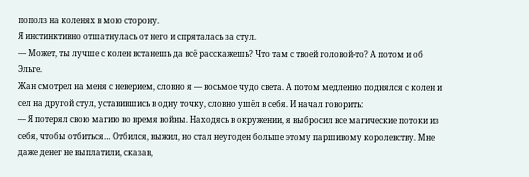пополз на коленях в мою сторону.
Я инстинктивно отшатнулась от него и спряталась за стул.
— Может, ты лучше с колен встанешь да всё расскажешь? Что там с твоей головой-то? А потом и об Эльге.
Жан смотрел на меня с неверием, словно я — восьмое чудо света. А потом медленно поднялся с колен и сел на другой стул, уставившись в одну точку, словно ушёл в себя. И начал говорить:
— Я потерял свою магию во время войны. Находясь в окружении, я выбросил все магические потоки из себя, чтобы отбиться… Отбился, выжил, но стал неугоден больше этому паршивому королевству. Мне даже денег не выплатили, сказав,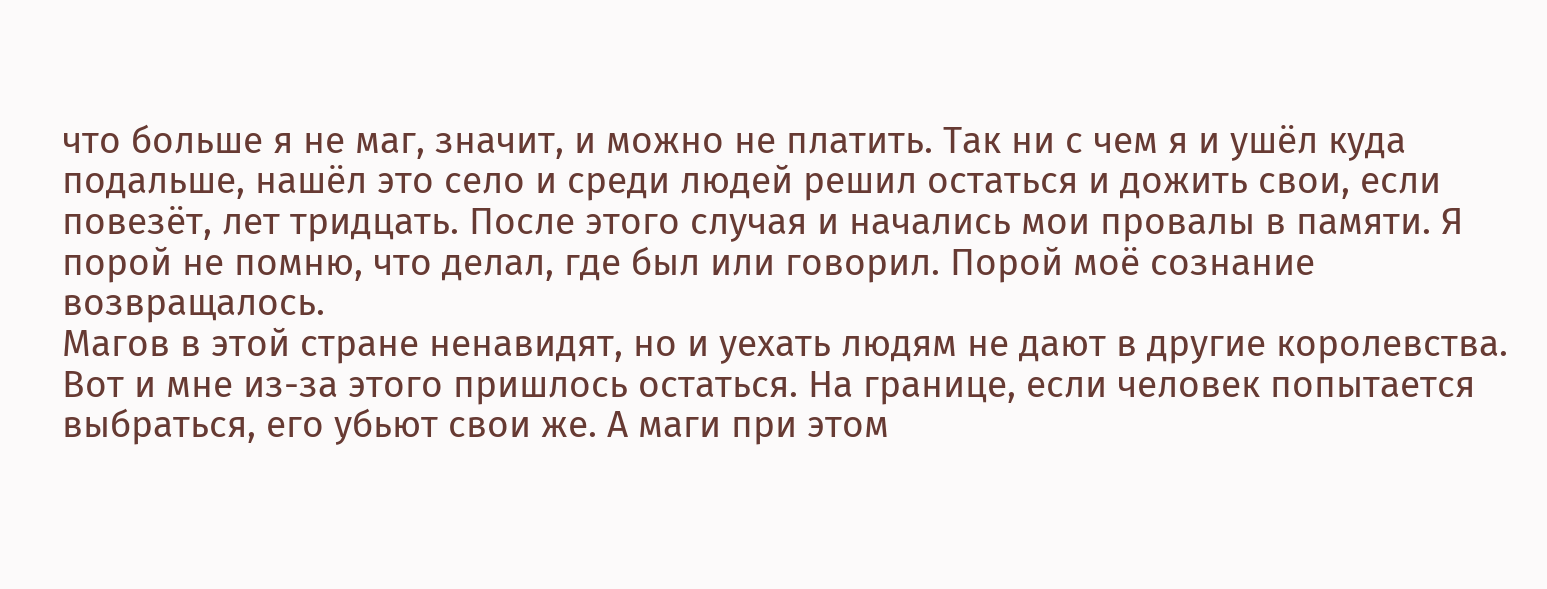что больше я не маг, значит, и можно не платить. Так ни с чем я и ушёл куда подальше, нашёл это село и среди людей решил остаться и дожить свои, если повезёт, лет тридцать. После этого случая и начались мои провалы в памяти. Я порой не помню, что делал, где был или говорил. Порой моё сознание возвращалось.
Магов в этой стране ненавидят, но и уехать людям не дают в другие королевства. Вот и мне из-за этого пришлось остаться. На границе, если человек попытается выбраться, его убьют свои же. А маги при этом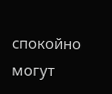спокойно могут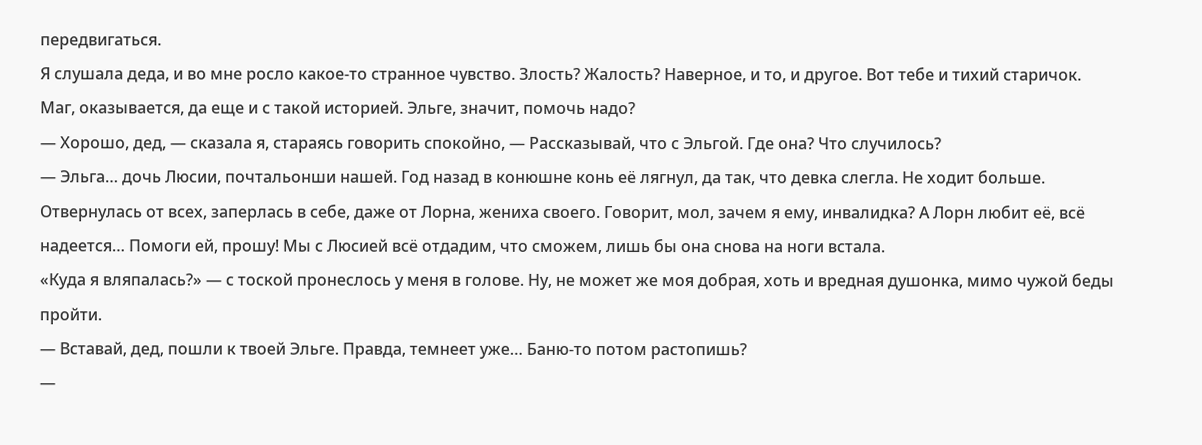передвигаться.
Я слушала деда, и во мне росло какое-то странное чувство. Злость? Жалость? Наверное, и то, и другое. Вот тебе и тихий старичок. Маг, оказывается, да еще и с такой историей. Эльге, значит, помочь надо?
— Хорошо, дед, — сказала я, стараясь говорить спокойно, — Рассказывай, что с Эльгой. Где она? Что случилось?
— Эльга… дочь Люсии, почтальонши нашей. Год назад в конюшне конь её лягнул, да так, что девка слегла. Не ходит больше. Отвернулась от всех, заперлась в себе, даже от Лорна, жениха своего. Говорит, мол, зачем я ему, инвалидка? А Лорн любит её, всё надеется… Помоги ей, прошу! Мы с Люсией всё отдадим, что сможем, лишь бы она снова на ноги встала.
«Куда я вляпалась?» — с тоской пронеслось у меня в голове. Ну, не может же моя добрая, хоть и вредная душонка, мимо чужой беды пройти.
— Вставай, дед, пошли к твоей Эльге. Правда, темнеет уже… Баню-то потом растопишь?
—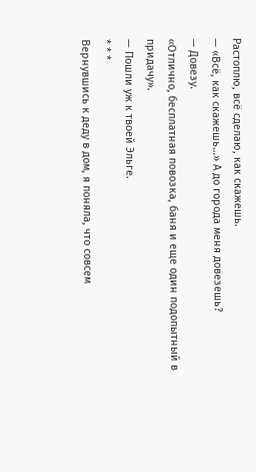Растоплю, всё сделаю, как скажешь.
— «Всё, как скажешь…» А до города меня довезешь?
— Довезу.
«Отлично, бесплатная повозка, баня и еще один подопытный в придачу».
— Пошли уж к твоей Эльге.
* * *
Вернувшись к деду в дом, я поняла, что совсем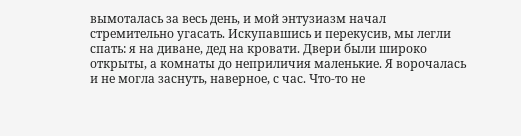вымоталась за весь день, и мой энтузиазм начал стремительно угасать. Искупавшись и перекусив, мы легли спать: я на диване, дед на кровати. Двери были широко открыты, а комнаты до неприличия маленькие. Я ворочалась и не могла заснуть, наверное, с час. Что-то не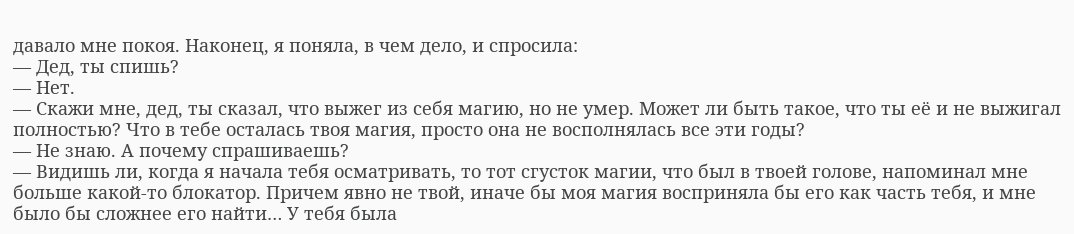давало мне покоя. Наконец, я поняла, в чем дело, и спросила:
— Дед, ты спишь?
— Нет.
— Скажи мне, дед, ты сказал, что выжег из себя магию, но не умер. Может ли быть такое, что ты её и не выжигал полностью? Что в тебе осталась твоя магия, просто она не восполнялась все эти годы?
— Не знаю. А почему спрашиваешь?
— Видишь ли, когда я начала тебя осматривать, то тот сгусток магии, что был в твоей голове, напоминал мне больше какой-то блокатор. Причем явно не твой, иначе бы моя магия восприняла бы его как часть тебя, и мне было бы сложнее его найти… У тебя была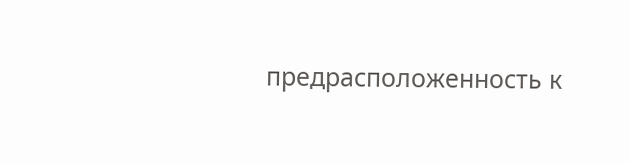предрасположенность к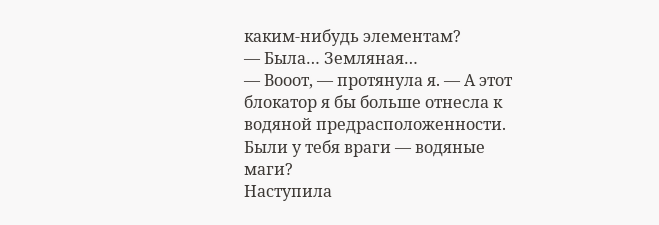каким-нибудь элементам?
— Была… Земляная…
— Вооот, — протянула я. — А этот блокатор я бы больше отнесла к водяной предрасположенности. Были у тебя враги — водяные маги?
Наступила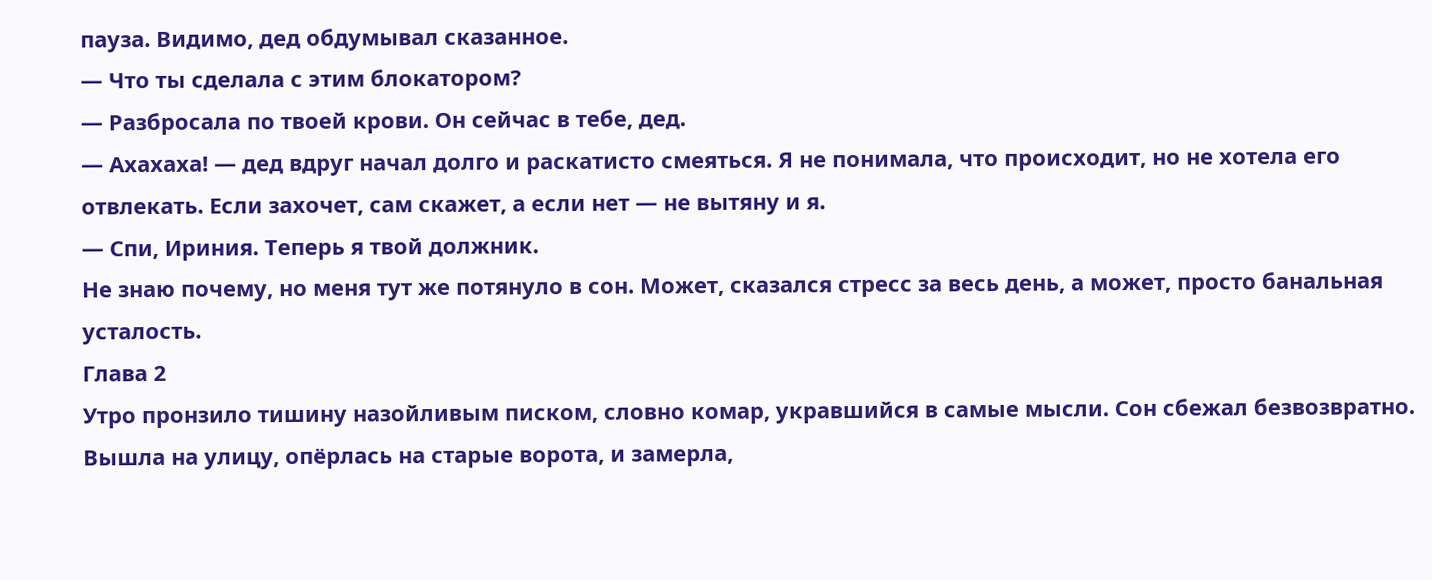пауза. Видимо, дед обдумывал сказанное.
— Что ты сделала с этим блокатором?
— Разбросала по твоей крови. Он сейчас в тебе, дед.
— Ахахаха! — дед вдруг начал долго и раскатисто смеяться. Я не понимала, что происходит, но не хотела его отвлекать. Если захочет, сам скажет, а если нет — не вытяну и я.
— Спи, Ириния. Теперь я твой должник.
Не знаю почему, но меня тут же потянуло в сон. Может, сказался стресс за весь день, а может, просто банальная усталость.
Глава 2
Утро пронзило тишину назойливым писком, словно комар, укравшийся в самые мысли. Сон сбежал безвозвратно. Вышла на улицу, опёрлась на старые ворота, и замерла,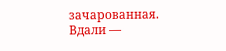зачарованная.
Вдали —